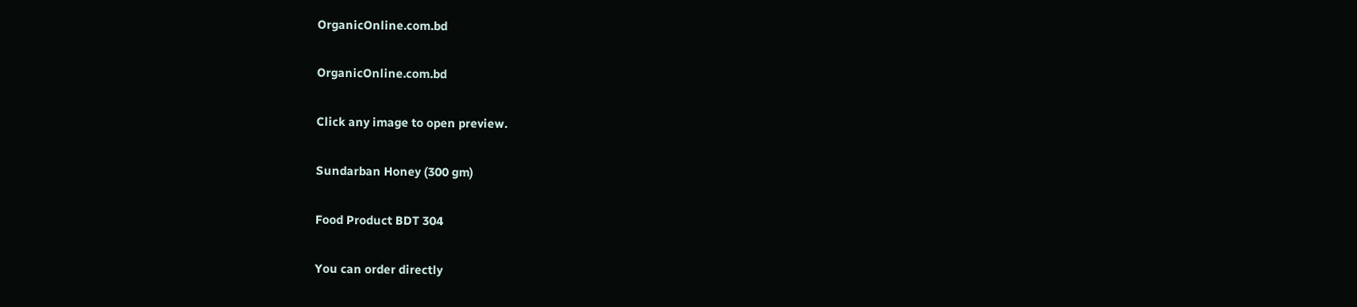OrganicOnline.com.bd

OrganicOnline.com.bd

Click any image to open preview.

Sundarban Honey (300 gm)

Food Product BDT 304

You can order directly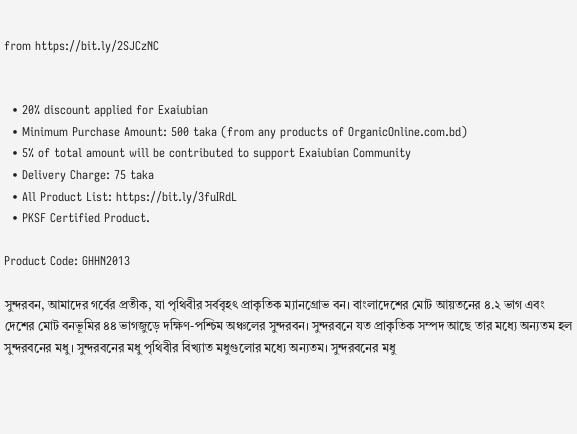from https://bit.ly/2SJCzNC


  • 20% discount applied for Exaiubian
  • Minimum Purchase Amount: 500 taka (from any products of OrganicOnline.com.bd)
  • 5% of total amount will be contributed to support Exaiubian Community
  • Delivery Charge: 75 taka
  • All Product List: https://bit.ly/3fuIRdL
  • PKSF Certified Product.

Product Code: GHHN2013

সুন্দরবন, আমাদের গর্বের প্রতীক, যা পৃথিবীর সর্ববৃহৎ প্রাকৃতিক ম্যানগ্রোভ বন। বাংলাদেশের মোট আয়তনের ৪.২ ভাগ এবং দেশের মোট বনভূমির ৪৪ ভাগজুড়ে দক্ষিণ-পশ্চিম অঞ্চলের সুন্দরবন। সুন্দরবনে যত প্রাকৃতিক সম্পদ আছে তার মধ্যে অন্যতম হল সুন্দরবনের মধু। সুন্দরবনের মধু পৃথিবীর বিখ্যাত মধুগুলোর মধ্যে অন্যতম। সুন্দরবনের মধু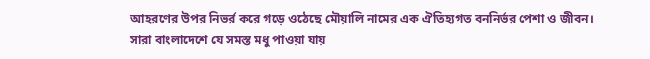আহরণের উপর নিভর্র করে গড়ে ওঠেছে মৌয়ালি নামের এক ঐতিহ্যগত বননির্ভর পেশা ও জীবন। সারা বাংলাদেশে যে সমস্ত মধু পাওয়া যায়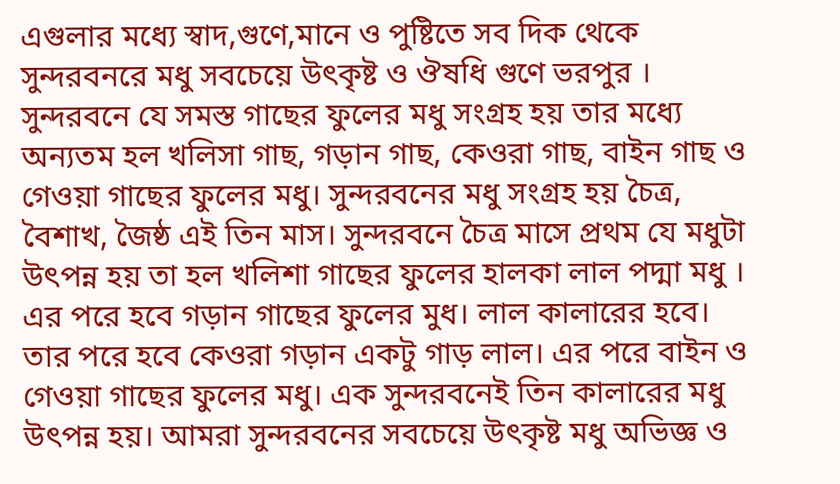এগুলার মধ্যে স্বাদ,গুণে,মানে ও পুষ্টিতে সব দিক থেকে সুন্দরবনরে মধু সবচেয়ে উৎকৃষ্ট ও ঔষধি গুণে ভরপুর । সুন্দরবনে যে সমস্ত গাছের ফুলের মধু সংগ্রহ হয় তার মধ্যে অন্যতম হল খলিসা গাছ, গড়ান গাছ, কেওরা গাছ, বাইন গাছ ও গেওয়া গাছের ফুলের মধু। সুন্দরবনের মধু সংগ্রহ হয় চৈত্র, বৈশাখ, জৈষ্ঠ এই তিন মাস। সুন্দরবনে চৈত্র মাসে প্রথম যে মধুটা উৎপন্ন হয় তা হল খলিশা গাছের ফুলের হালকা লাল পদ্মা মধু । এর পরে হবে গড়ান গাছের ফুলের মুধ। লাল কালারের হবে। তার পরে হবে কেওরা গড়ান একটু গাড় লাল। এর পরে বাইন ও গেওয়া গাছের ফুলের মধু। এক সুন্দরবনেই তিন কালারের মধু উৎপন্ন হয়। আমরা সুন্দরবনের সবচেয়ে উৎকৃষ্ট মধু অভিজ্ঞ ও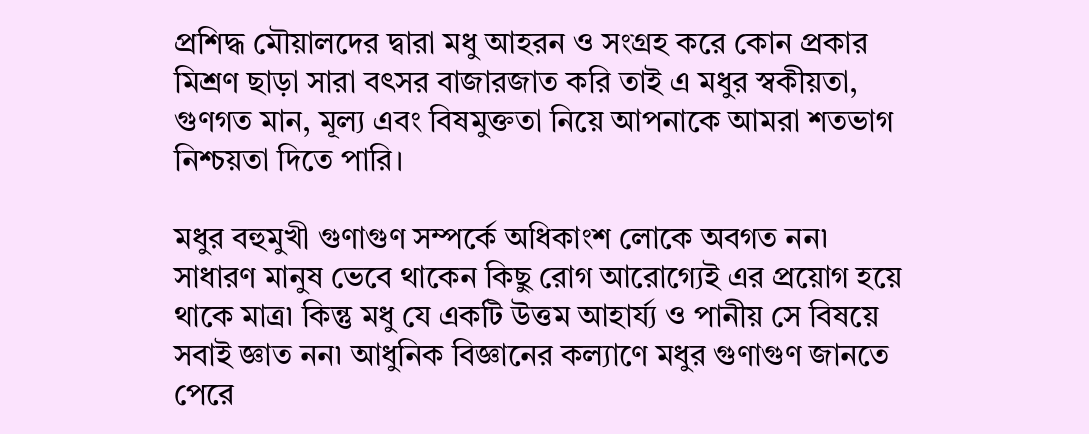প্রশিদ্ধ মৌয়ালদের দ্বারা মধু আহরন ও সংগ্রহ করে কোন প্রকার মিশ্রণ ছাড়া সারা বৎসর বাজারজাত করি তাই এ মধুর স্বকীয়তা, গুণগত মান, মূল্য এবং বিষমুক্ততা নিয়ে আপনাকে আমরা শতভাগ নিশ্চয়তা দিতে পারি।

মধুর বহুমুখী গুণাগুণ সম্পর্কে অধিকাংশ লোকে অবগত নন৷ সাধারণ মানুষ ভেবে থাকেন কিছু রোগ আরোগ্যেই এর প্রয়োগ হয়ে থাকে মাত্র৷ কিন্তু মধু যে একটি উত্তম আহার্য্য ও পানীয় সে বিষয়ে সবাই জ্ঞাত নন৷ আধুনিক বিজ্ঞানের কল্যাণে মধুর গুণাগুণ জানতে পেরে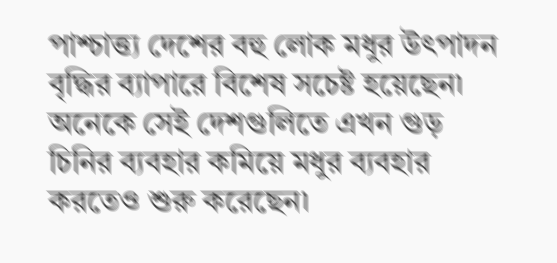পাশ্চাত্ত্য দেশের বহু লোক মধুর উৎপাদন বৃদ্ধির ব্যাপারে বিশেষ সচেষ্ট হয়েছেন৷ অনেকে সেই দেশগুলিতে এখন গুড় চিনির ব্যবহার কমিয়ে মধুর ব্যবহার করতেও শুরু করেছেন৷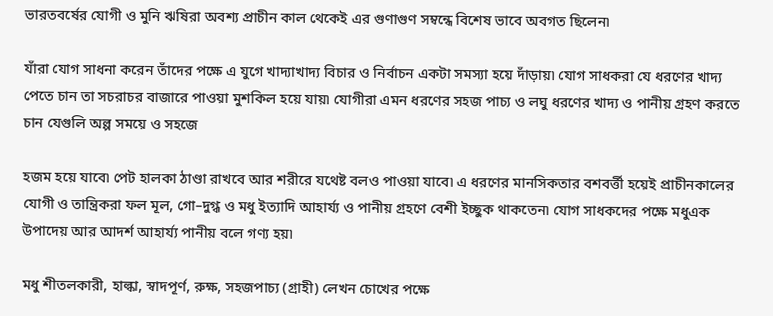ভারতবর্ষের যোগী ও মুনি ঋষিরা অবশ্য প্রাচীন কাল থেকেই এর গুণাগুণ সম্বন্ধে বিশেষ ভাবে অবগত ছিলেন৷

যাঁরা যোগ সাধনা করেন তাঁদের পক্ষে এ যুগে খাদ্যাখাদ্য বিচার ও নির্বাচন একটা সমস্যা হয়ে দাঁড়ায়৷ যোগ সাধকরা যে ধরণের খাদ্য পেতে চান তা সচরাচর বাজারে পাওয়া মুশকিল হয়ে যায়৷ যোগীরা এমন ধরণের সহজ পাচ্য ও লঘু ধরণের খাদ্য ও পানীয় গ্রহণ করতে চান যেগুলি অল্প সময়ে ও সহজে

হজম হয়ে যাবে৷ পেট হালকা ঠাণ্ডা রাখবে আর শরীরে যথেষ্ট বলও পাওয়া যাবে৷ এ ধরণের মানসিকতার বশবর্ত্তী হয়েই প্রাচীনকালের যোগী ও তান্ত্রিকরা ফল মূল, গো–দুগ্ধ ও মধু ইত্যাদি আহার্য্য ও পানীয় গ্রহণে বেশী ইচ্ছুক থাকতেন৷ যোগ সাধকদের পক্ষে মধুএক উপাদেয় আর আদর্শ আহার্য্য পানীয় বলে গণ্য হয়৷

মধু শীতলকারী, হাল্কা, স্বাদপূর্ণ, রুক্ষ, সহজপাচ্য (গ্রাহী) লেখন চোখের পক্ষে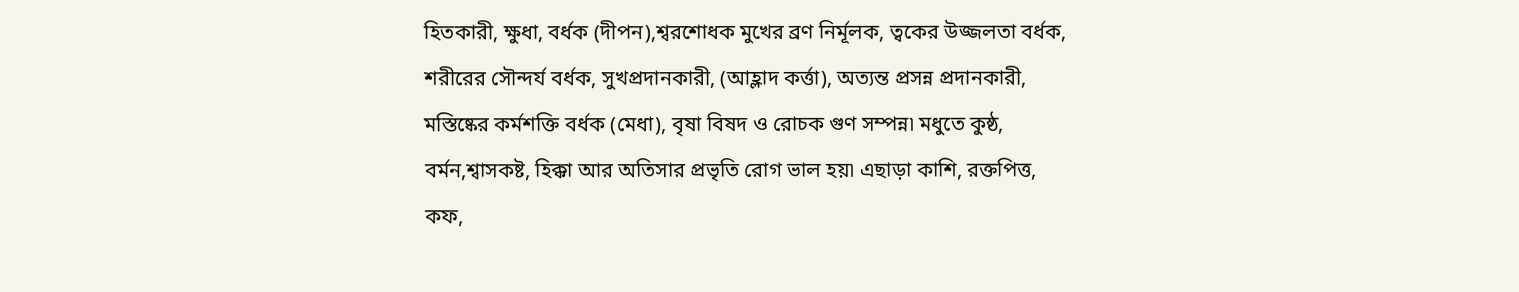হিতকারী, ক্ষুধা, বর্ধক (দীপন),শ্বরশোধক মুখের ব্রণ নির্মূলক, ত্বকের উজ্জলতা বর্ধক, শরীরের সৌন্দর্য বর্ধক, সুখপ্রদানকারী, (আহ্লাদ কর্ত্তা), অত্যন্ত প্রসন্ন প্রদানকারী, মস্তিষ্কের কর্মশক্তি বর্ধক (মেধা), বৃষা বিষদ ও রোচক গুণ সম্পন্ন৷ মধুতে কুষ্ঠ, বর্মন,শ্বাসকষ্ট, হিক্কা আর অতিসার প্রভৃতি রোগ ভাল হয়৷ এছাড়া কাশি, রক্তপিত্ত, কফ,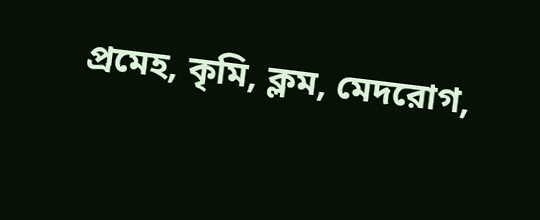প্রমেহ, কৃমি, ক্লম, মেদরোগ,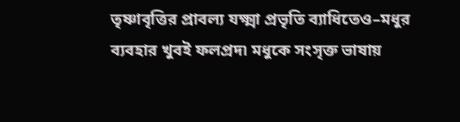তৃষ্ণাবৃত্তির প্রাবল্য যক্ষ্মা প্রভৃতি ব্যাধিতেও–মধুর ব্যবহার খুবই ফলপ্রদ৷ মধুকে সংসৃক্ত ভাষায়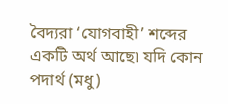বৈদ্যরা ‘যোগবাহী’ শব্দের একটি অর্থ আছে৷ যদি কোন পদার্থ (মধু)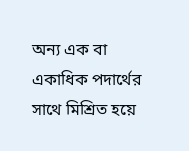অন্য এক বা একাধিক পদার্থের সাথে মিশ্রিত হয়ে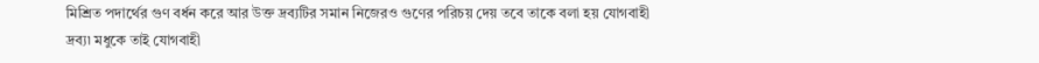মিশ্রিত পদার্থের গুণ বর্ধন করে আর উক্ত দ্রব্যটির সমান নিজেরও গুণের পরিচয় দেয় তবে তাকে বলা হয় যোগবাহী দ্রব্য৷ মধুকে তাই যোগবাহী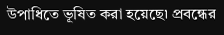উপাধিতে ভূষিত করা হয়েছে৷ প্রবন্ধের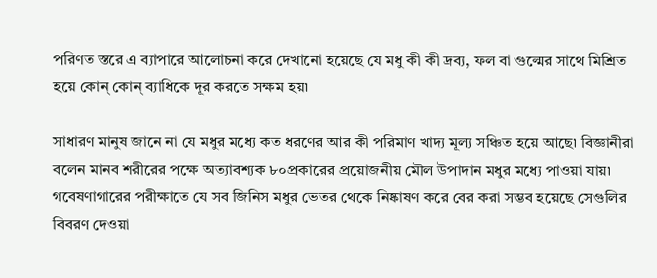পরিণত স্তরে এ ব্যাপারে আলোচনা করে দেখানো হয়েছে যে মধু কী কী দ্রব্য, ফল বা গুল্মের সাথে মিশ্রিত হয়ে কোন্ কোন্ ব্যাধিকে দূর করতে সক্ষম হয়৷

সাধারণ মানুষ জানে না যে মধুর মধ্যে কত ধরণের আর কী পরিমাণ খাদ্য মূল্য সঞ্চিত হয়ে আছে৷ বিজ্ঞানীরা বলেন মানব শরীরের পক্ষে অত্যাবশ্যক ৮০প্রকারের প্রয়োজনীয় মৌল উপাদান মধুর মধ্যে পাওয়া যায়৷ গবেষণাগারের পরীক্ষাতে যে সব জিনিস মধুর ভেতর থেকে নিষ্কাষণ করে বের করা সম্ভব হয়েছে সেগুলির বিবরণ দেওয়া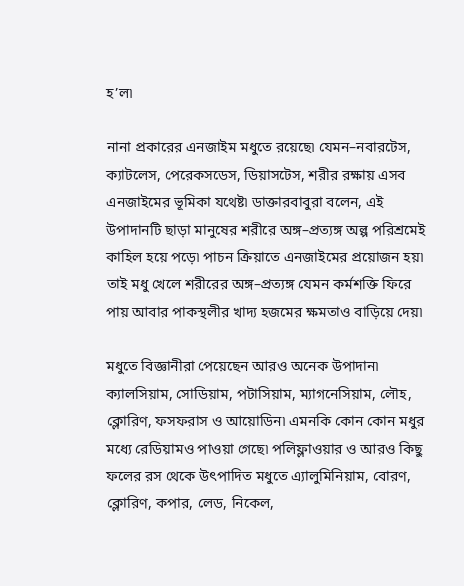হ’ল৷

নানা প্রকারের এনজাইম মধুতে রয়েছে৷ যেমন–নবারটেস, ক্যাটলেস, পেরেকসডেস, ডিয়াসটেস, শরীর রক্ষায় এসব এনজাইমের ভূমিকা যথেষ্ট৷ ডাক্তারবাবুরা বলেন, এই উপাদানটি ছাড়া মানুষের শরীরে অঙ্গ–প্রত্যঙ্গ অল্প পরিশ্রমেই কাহিল হয়ে পড়ে৷ পাচন ক্রিয়াতে এনজাইমের প্রয়োজন হয়৷ তাই মধু খেলে শরীরের অঙ্গ–প্রত্যঙ্গ যেমন কর্মশক্তি ফিরে পায় আবার পাকস্থলীর খাদ্য হজমের ক্ষমতাও বাড়িয়ে দেয়৷

মধুতে বিজ্ঞানীরা পেয়েছেন আরও অনেক উপাদান৷ ক্যালসিয়াম, সোডিয়াম, পটাসিয়াম, ম্যাগনেসিয়াম, লৌহ, ক্লোরিণ, ফসফরাস ও আয়োডিন৷ এমনকি কোন কোন মধুর মধ্যে রেডিয়ামও পাওয়া গেছে৷ পলিফ্লাওয়ার ও আরও কিছু ফলের রস থেকে উৎপাদিত মধুতে এ্যালুমিনিয়াম, বোরণ, ক্লোরিণ, কপার, লেড, নিকেল,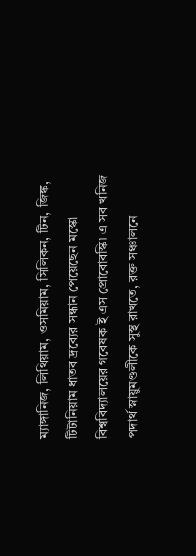ম্যাঙ্গানিজ, লিথিয়াম, ওসমিয়াম, সিলিকন, টিন, জিঙ্ক, টিটানিয়াম ধাতব দ্রব্যের সন্ধান পেয়েছেন মস্কো বিশ্ববিদ্যালয়ের গবেষক ই এস প্রোবোবস্কি৷ এ সব খনিজ পদার্থ স্নায়ুমণ্ডলীকে সুস্থ রাখতে, রক্ত সঞ্চালনে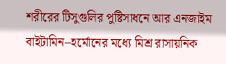শরীরের টিসুগুলির পুষ্টিসাধনে আর এনজাইম বাইটামিন–হর্মোনের মধ্যে মিশ্র রাসায়নিক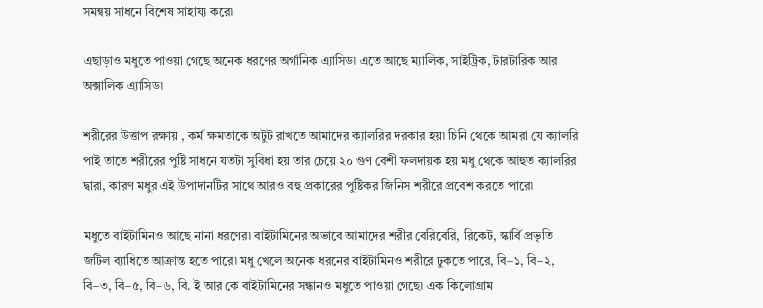সমন্বয় সাধনে বিশেষ সাহায্য করে৷

এছাড়াও মধুতে পাওয়া গেছে অনেক ধরণের অর্গানিক এ্যাসিড৷ এতে আছে ম্যালিক, সাইট্রিক, টারটারিক আর অক্সালিক এ্যাসিড৷

শরীরের উত্তাপ রক্ষায় , কর্ম ক্ষমতাকে অটুট রাখতে আমাদের ক্যালরির দরকার হয়৷ চিনি থেকে আমরা যে ক্যালরি পাই তাতে শরীরের পুষ্টি সাধনে যতটা সুবিধা হয় তার চেয়ে ২০ গুণ বেশী ফলদায়ক হয় মধু থেকে আহুত ক্যালরির দ্বারা, কারণ মধুর এই উপাদানটির সাথে আরও বহু প্রকারের পুষ্টিকর জিনিস শরীরে প্রবেশ করতে পারে৷

মধুতে বাইটামিনও আছে নানা ধরণের৷ বাইটামিনের অভাবে আমাদের শরীর বেরিবেরি, রিকেট, স্কার্বি প্রভৃতি জটিল ব্যাধিতে আক্রান্ত হতে পারে৷ মধু খেলে অনেক ধরনের বাইটামিনও শরীরে ঢুকতে পারে, বি–১, বি–২, বি–৩, বি–৫, বি–৬, বি. ই আর কে বাইটামিনের সন্ধানও মধুতে পাওয়া গেছে৷ এক কিলোগ্রাম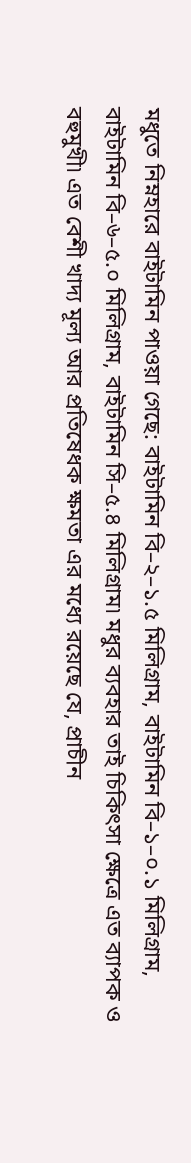মধুতে নিম্নহারে বাইটামিন পাওয়া গেছে: বাইটামিন বি–২–১.৫ মিলিগ্রাম, বাইটামিন বি–১–০.১ মিলিগ্রাম, বাইটামিন বি–৬–৫.০ মিলিগ্রাম, বাইটামিন সি–৫.৪ মিলিগ্রাম৷ মধুর ব্যবহার তাই চিকিৎসা ক্ষেত্রে এত ব্যাপক ও বহুমুখী৷ এত বেশী খাদ্য মূল্য আর প্রতিষেধক ক্ষমতা এর মধ্যে রয়েছে যে, প্রাচীন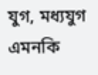যুগ, মধ্যযুগ এমনকি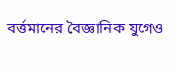বর্ত্তমানের বৈজ্ঞানিক যুগেও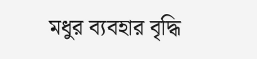মধুর ব্যবহার বৃদ্ধি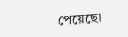পেয়েছে৷